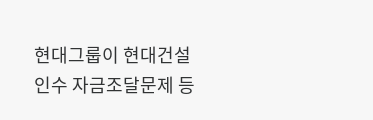현대그룹이 현대건설 인수 자금조달문제 등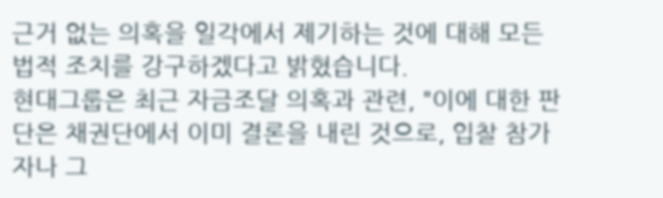근거 없는 의혹을 일각에서 제기하는 것에 대해 모든 법적 조치를 강구하겠다고 밝혔습니다.
현대그룹은 최근 자금조달 의혹과 관련, "이에 대한 판단은 채권단에서 이미 결론을 내린 것으로, 입찰 참가자나 그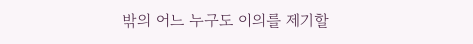밖의 어느 누구도 이의를 제기할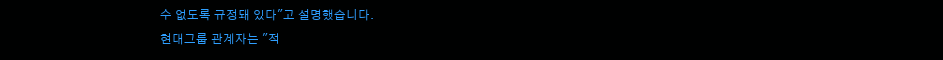수 없도록 규정돼 있다"고 설명했습니다.
현대그룹 관계자는 "적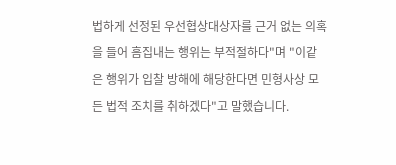법하게 선정된 우선협상대상자를 근거 없는 의혹을 들어 흠집내는 행위는 부적절하다"며 "이같은 행위가 입찰 방해에 해당한다면 민형사상 모든 법적 조치를 취하겠다"고 말했습니다.